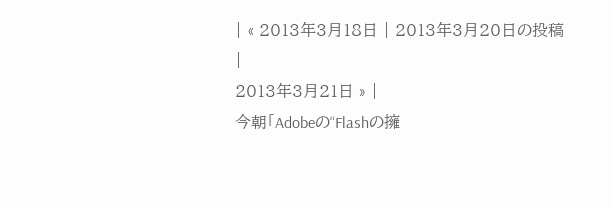| « 2013年3月18日 | 2013年3月20日の投稿 |
2013年3月21日 » |
今朝「Adobeの“Flashの擁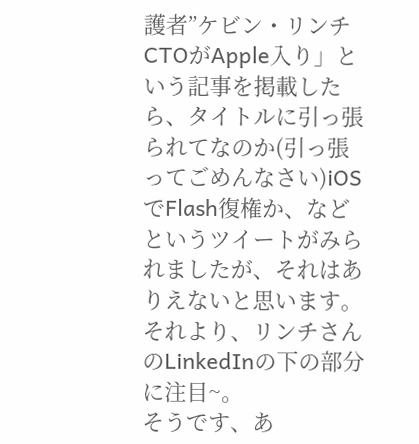護者”ケビン・リンチCTOがApple入り」という記事を掲載したら、タイトルに引っ張られてなのか(引っ張ってごめんなさい)iOSでFlash復権か、などというツイートがみられましたが、それはありえないと思います。
それより、リンチさんのLinkedInの下の部分に注目~。
そうです、あ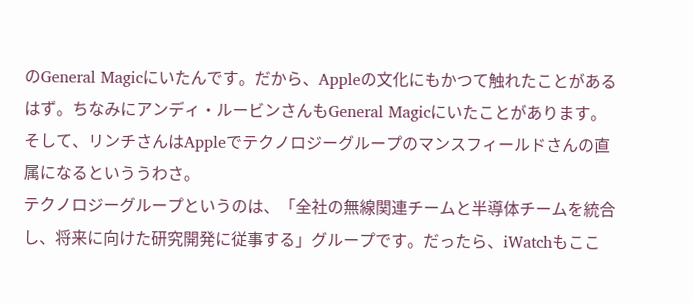のGeneral Magicにいたんです。だから、Appleの文化にもかつて触れたことがあるはず。ちなみにアンディ・ルービンさんもGeneral Magicにいたことがあります。
そして、リンチさんはAppleでテクノロジーグループのマンスフィールドさんの直属になるといううわさ。
テクノロジーグループというのは、「全社の無線関連チームと半導体チームを統合し、将来に向けた研究開発に従事する」グループです。だったら、iWatchもここ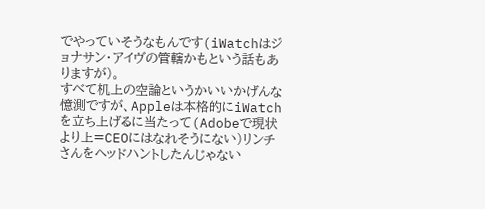でやっていそうなもんです(iWatchはジョナサン・アイヴの管轄かもという話もありますが)。
すべて机上の空論というかいいかげんな憶測ですが、Appleは本格的にiWatchを立ち上げるに当たって(Adobeで現状より上=CEOにはなれそうにない)リンチさんをヘッドハントしたんじゃない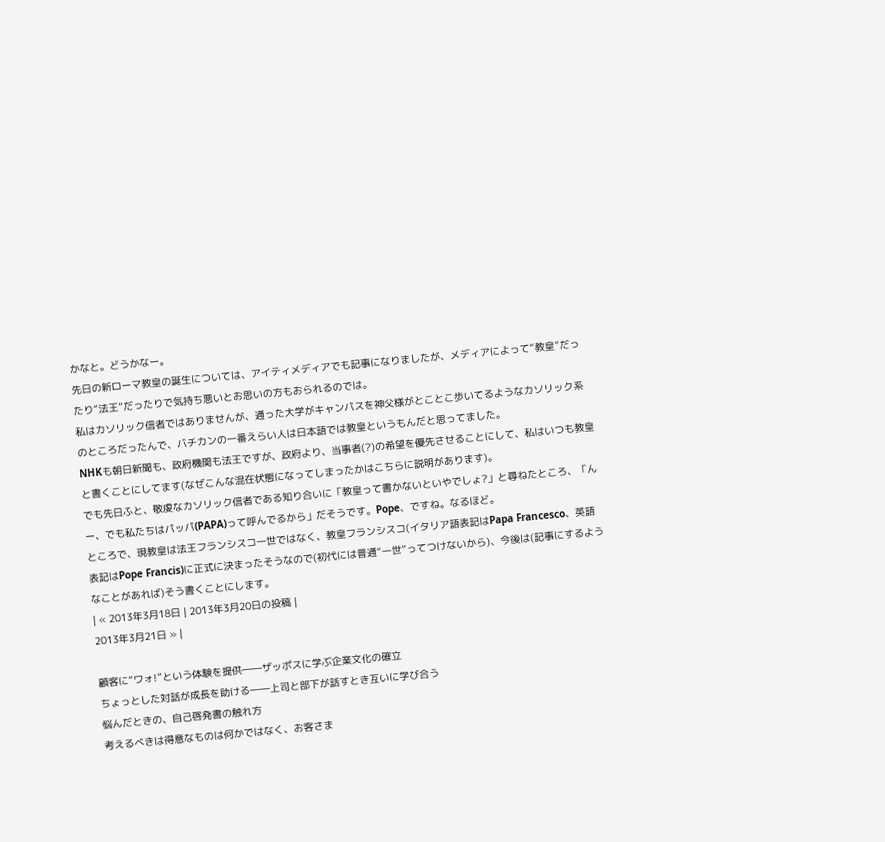かなと。どうかなー。
先日の新ローマ教皇の誕生については、アイティメディアでも記事になりましたが、メディアによって“教皇”だったり“法王”だったりで気持ち悪いとお思いの方もおられるのでは。
私はカソリック信者ではありませんが、通った大学がキャンパスを神父様がとことこ歩いてるようなカソリック系のところだったんで、バチカンの一番えらい人は日本語では教皇というもんだと思ってました。
NHKも朝日新聞も、政府機関も法王ですが、政府より、当事者(?)の希望を優先させることにして、私はいつも教皇と書くことにしてます(なぜこんな混在状態になってしまったかはこちらに説明があります)。
でも先日ふと、敬虔なカソリック信者である知り合いに「教皇って書かないといやでしょ?」と尋ねたところ、「んー、でも私たちはパッパ(PAPA)って呼んでるから」だそうです。Pope、ですね。なるほど。
ところで、現教皇は法王フランシスコ一世ではなく、教皇フランシスコ(イタリア語表記はPapa Francesco、英語表記はPope Francis)に正式に決まったそうなので(初代には普通“一世”ってつけないから)、今後は(記事にするようなことがあれば)そう書くことにします。
| « 2013年3月18日 | 2013年3月20日の投稿 |
2013年3月21日 » |

顧客に“ワォ!”という体験を提供――ザッポスに学ぶ企業文化の確立
ちょっとした対話が成長を助ける――上司と部下が話すとき互いに学び合う
悩んだときの、自己啓発書の触れ方
考えるべきは得意なものは何かではなく、お客さま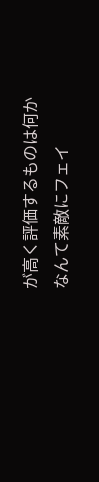が高く評価するものは何か
なんて素敵にフェイ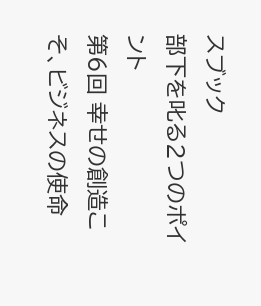スブック
部下を叱る2つのポイント
第6回 幸せの創造こそ、ビジネスの使命